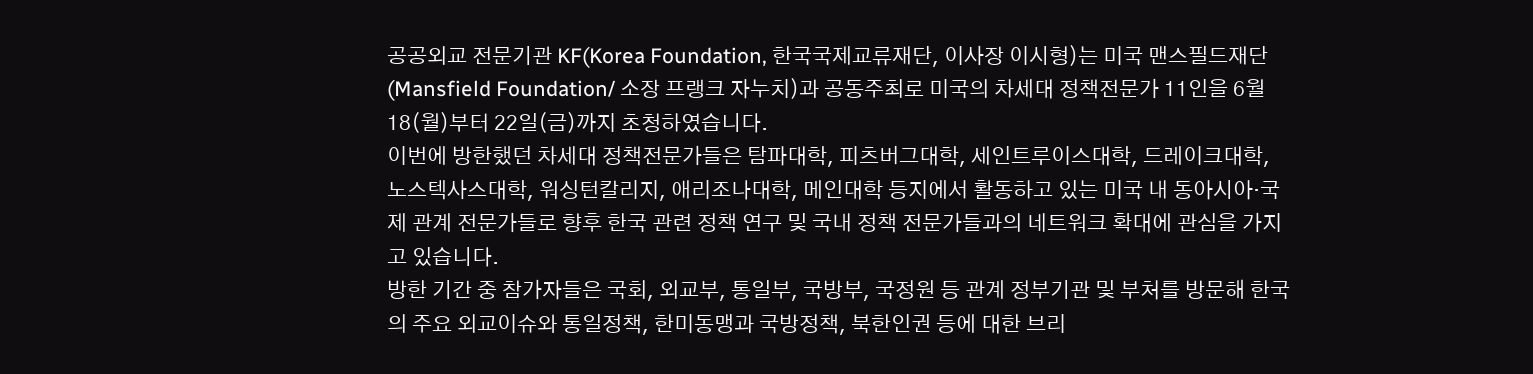공공외교 전문기관 KF(Korea Foundation, 한국국제교류재단, 이사장 이시형)는 미국 맨스필드재단(Mansfield Foundation/ 소장 프랭크 자누치)과 공동주최로 미국의 차세대 정책전문가 11인을 6월 18(월)부터 22일(금)까지 초청하였습니다.
이번에 방한했던 차세대 정책전문가들은 탐파대학, 피츠버그대학, 세인트루이스대학, 드레이크대학, 노스텍사스대학, 워싱턴칼리지, 애리조나대학, 메인대학 등지에서 활동하고 있는 미국 내 동아시아·국제 관계 전문가들로 향후 한국 관련 정책 연구 및 국내 정책 전문가들과의 네트워크 확대에 관심을 가지고 있습니다.
방한 기간 중 참가자들은 국회, 외교부, 통일부, 국방부, 국정원 등 관계 정부기관 및 부처를 방문해 한국의 주요 외교이슈와 통일정책, 한미동맹과 국방정책, 북한인권 등에 대한 브리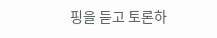핑을 듣고 토론하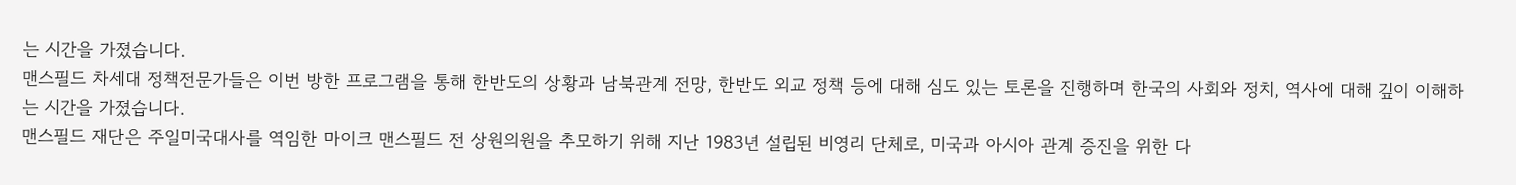는 시간을 가졌습니다.
맨스필드 차세대 정책전문가들은 이번 방한 프로그램을 통해 한반도의 상황과 남북관계 전망, 한반도 외교 정책 등에 대해 심도 있는 토론을 진행하며 한국의 사회와 정치, 역사에 대해 깊이 이해하는 시간을 가졌습니다.
맨스필드 재단은 주일미국대사를 역임한 마이크 맨스필드 전 상원의원을 추모하기 위해 지난 1983년 설립된 비영리 단체로, 미국과 아시아 관계 증진을 위한 다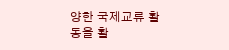양한 국제교류 활동을 활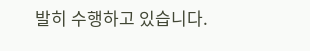발히 수행하고 있습니다.